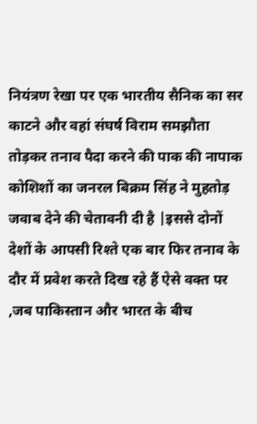नियंत्रण रेखा पर एक भारतीय सैनिक का सर काटने और वहां संघर्ष विराम समझौता तोड़कर तनाव पैदा करने की पाक की नापाक कोशिशों का जनरल बिक्रम सिंह ने मुहतोड़ जवाब देने की चेतावनी दी है |इससे दोनों देशों के आपसी रिश्ते एक बार फिर तनाव के दौर में प्रवेश करते दिख रहे हैं ऐसे वक्त पर ,जब पाकिस्तान और भारत के बीच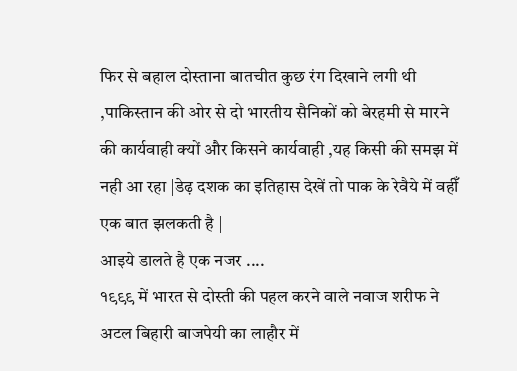फिर से बहाल दोस्ताना बातचीत कुछ रंग दिखाने लगी थी ,पाकिस्तान की ओर से दो भारतीय सैनिकों को बेरहमी से मारने की कार्यवाही क्यों और किसने कार्यवाही ,यह किसी की समझ में नही आ रहा |डेढ़ दशक का इतिहास देखें तो पाक के रेवैये में वहीँ एक बात झलकती है |
आइये डालते है एक नजर ....
१९९९ में भारत से दोस्ती की पहल करने वाले नवाज शरीफ ने अटल बिहारी बाजपेयी का लाहौर में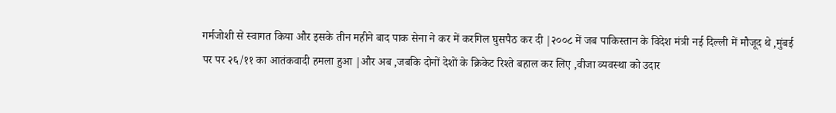गर्मजोशी से स्वागत किया और इसके तीन महीने बाद पाक सेना ने कर में करगिल घुसपैठ कर दी |२००८ में जब पाकिस्तान के विदेश मंत्री नई दिल्ली में मौजूद थे ,मुंबई पर पर २६/११ का आतंकवादी हमला हुआ |और अब ,जबकि दोनों देशों के क्रिकेट रिश्ते बहाल कर लिए ,वीजा व्यवस्था को उदार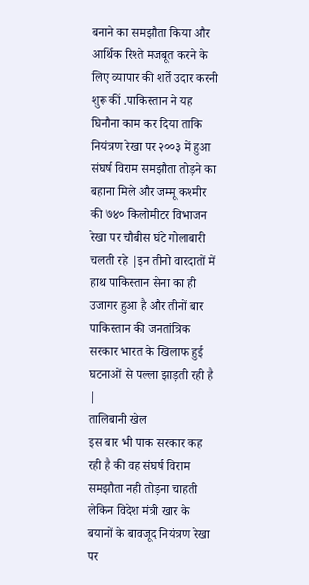बनाने का समझौता किया और आर्थिक रिश्ते मजबूत करने के लिए व्यापार की शर्ते उदार करनी शुरू कीं .पाकिस्तान ने यह घिनौना काम कर दिया ताकि नियंत्रण रेखा पर २००३ में हुआ संघर्ष विराम समझौता तोड़ने का बहाना मिले और जम्मू कश्मीर की ७४० किलोमीटर विभाजन रेखा पर चौबीस घंटे गोलाबारी चलती रहे |इन तीनो वारदातों में हाथ पाकिस्तान सेना का ही उजागर हुआ है और तीनों बार पाकिस्तान की जनतांत्रिक सरकार भारत के खिलाफ हुई घटनाओं से पल्ला झाड़ती रही है |
तालिबानी खेल
इस बार भी पाक सरकार कह रही है की वह संघर्ष विराम समझौता नही तोड़ना चाहती लेकिन विदेश मंत्री खार के बयानों के बावजूद नियंत्रण रेखा पर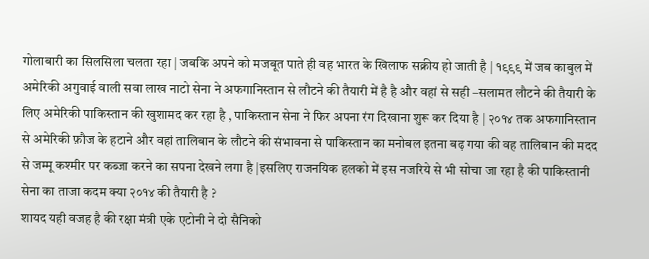गोलाबारी का सिलसिला चलता रहा | जबकि अपने को मजबूत पाते ही वह भारत के खिलाफ सक्रीय हो जाती है | १९९९ में जब काबुल में अमेरिकी अगुवाई वाली सवा लाख नाटो सेना ने अफगानिस्तान से लौटने की तैयारी में है है और वहां से सही –सलामत लौटने की तैयारी के लिए अमेरिकी पाकिस्तान की खुशामद कर रहा है , पाकिस्तान सेना ने फिर अपना रंग दिखाना शुरू कर दिया है | २०१४ तक अफगानिस्तान से अमेरिकी फ़ौज के हटाने और वहां तालिबान के लौटने की संभावना से पाकिस्तान का मनोबल इतना बढ़ गया की वह तालिबान की मदद से जम्मू कश्मीर पर कब्जा करने का सपना देखने लगा है |इसलिए राजनयिक हलको में इस नजरिये से भी सोचा जा रहा है की पाकिस्तानी सेना का ताजा कदम क्या २०१४ की तैयारी है ?
शायद यही वजह है की रक्षा मंत्री एके एटोनी ने दो सैनिको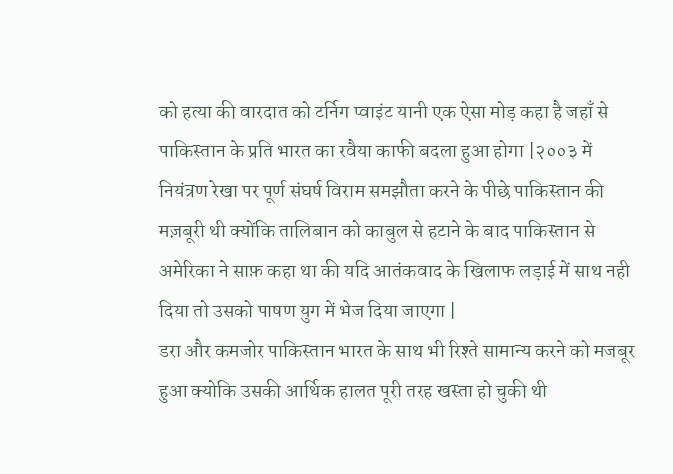को हत्या की वारदात को टर्निग प्वाइंट यानी एक ऐसा मोड़ कहा है जहाँ से पाकिस्तान के प्रति भारत का रवैया काफी बदला हुआ होगा |२००३ में नियंत्रण रेखा पर पूर्ण संघर्ष विराम समझौता करने के पीछे पाकिस्तान की मज़बूरी थी क्योंकि तालिबान को काबुल से हटाने के बाद पाकिस्तान से अमेरिका ने साफ़ कहा था की यदि आतंकवाद के खिलाफ लड़ाई में साथ नही दिया तो उसको पाषण युग में भेज दिया जाएगा |
डरा और कमजोर पाकिस्तान भारत के साथ भी रिश्ते सामान्य करने को मजबूर हुआ क्योकि उसकी आर्थिक हालत पूरी तरह खस्ता हो चुकी थी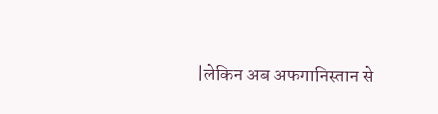|लेकिन अब अफगानिस्तान से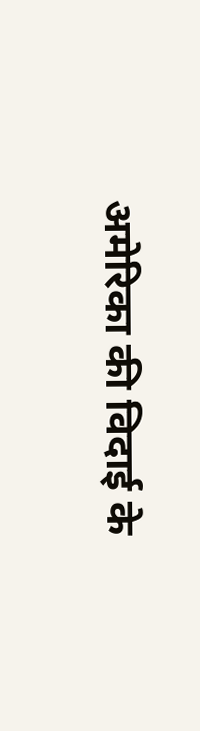अमेरिका की विदाई के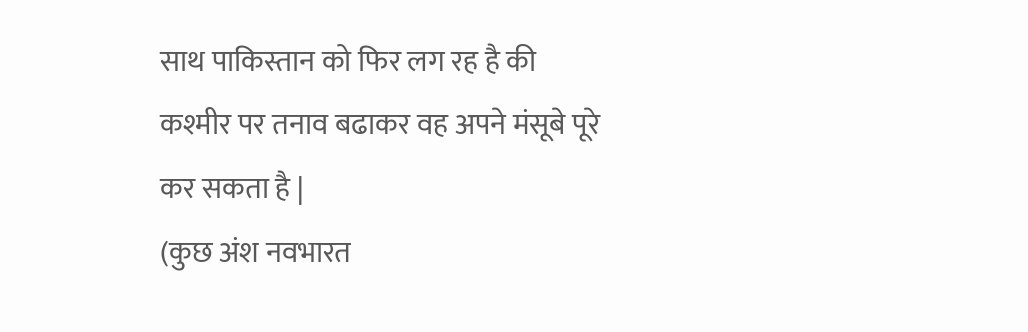साथ पाकिस्तान को फिर लग रह है की कश्मीर पर तनाव बढाकर वह अपने मंसूबे पूरे कर सकता है |
(कुछ अंश नवभारत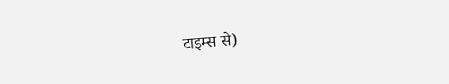टाइम्स से)